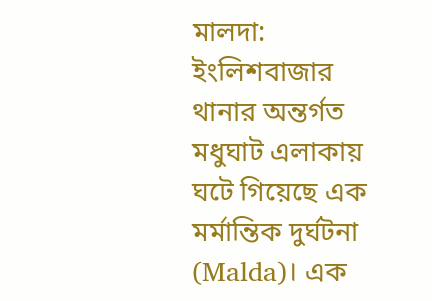মালদা: ইংলিশবাজার থানার অন্তর্গত মধুঘাট এলাকায় ঘটে গিয়েছে এক মর্মান্তিক দুর্ঘটনা (Malda)। এক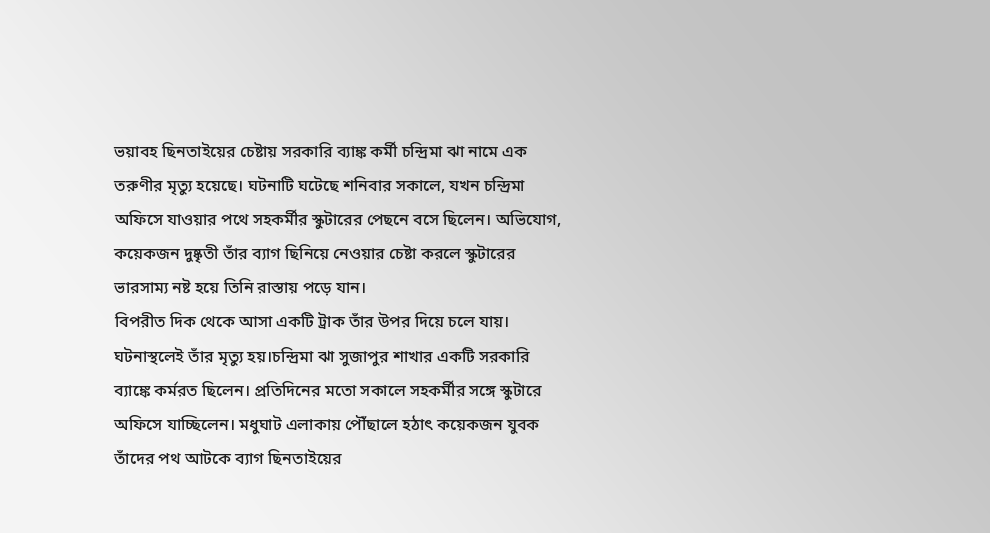ভয়াবহ ছিনতাইয়ের চেষ্টায় সরকারি ব্যাঙ্ক কর্মী চন্দ্রিমা ঝা নামে এক তরুণীর মৃত্যু হয়েছে। ঘটনাটি ঘটেছে শনিবার সকালে, যখন চন্দ্রিমা অফিসে যাওয়ার পথে সহকর্মীর স্কুটারের পেছনে বসে ছিলেন। অভিযোগ, কয়েকজন দুষ্কৃতী তাঁর ব্যাগ ছিনিয়ে নেওয়ার চেষ্টা করলে স্কুটারের ভারসাম্য নষ্ট হয়ে তিনি রাস্তায় পড়ে যান।
বিপরীত দিক থেকে আসা একটি ট্রাক তাঁর উপর দিয়ে চলে যায়। ঘটনাস্থলেই তাঁর মৃত্যু হয়।চন্দ্রিমা ঝা সুজাপুর শাখার একটি সরকারি ব্যাঙ্কে কর্মরত ছিলেন। প্রতিদিনের মতো সকালে সহকর্মীর সঙ্গে স্কুটারে অফিসে যাচ্ছিলেন। মধুঘাট এলাকায় পৌঁছালে হঠাৎ কয়েকজন যুবক তাঁদের পথ আটকে ব্যাগ ছিনতাইয়ের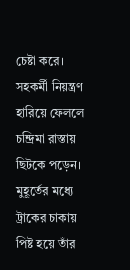চেষ্টা করে। সহকর্মী নিয়ন্ত্রণ হারিয়ে ফেললে চন্দ্রিমা রাস্তায় ছিটকে পড়েন।
মুহূর্তের মধ্যে ট্রাকের চাকায় পিষ্ট হয়ে তাঁর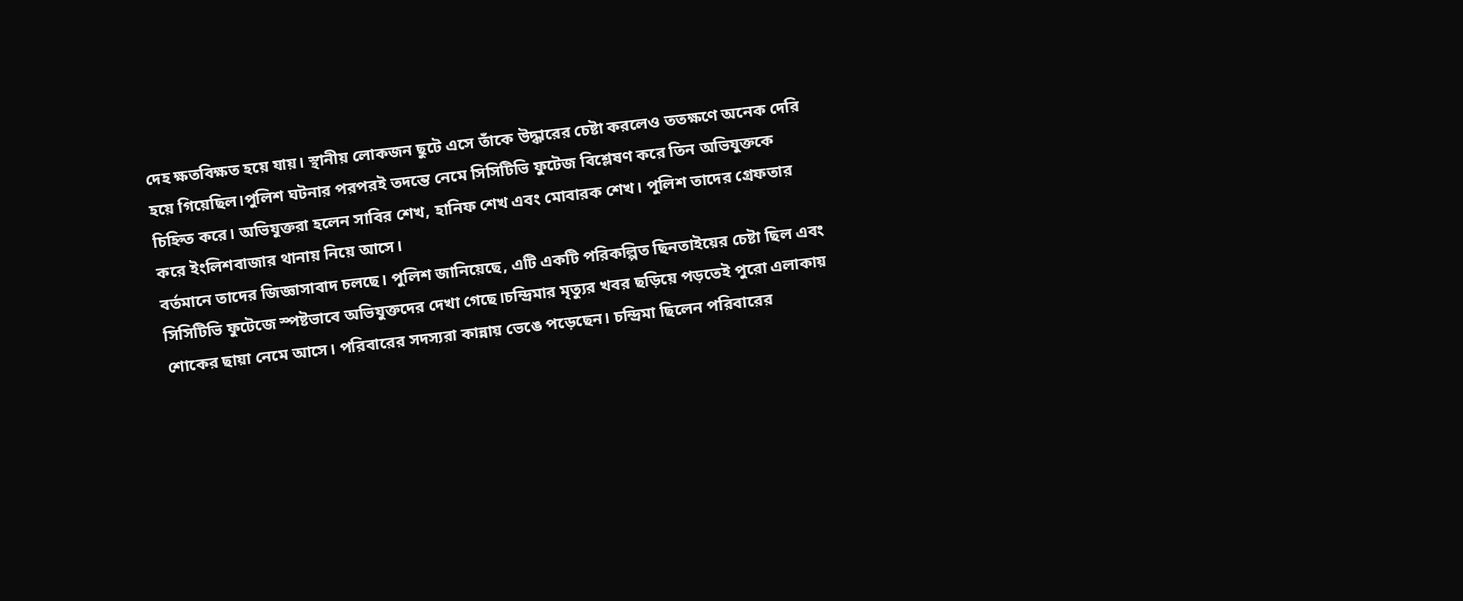দেহ ক্ষতবিক্ষত হয়ে যায়। স্থানীয় লোকজন ছুটে এসে তাঁকে উদ্ধারের চেষ্টা করলেও ততক্ষণে অনেক দেরি হয়ে গিয়েছিল।পুলিশ ঘটনার পরপরই তদন্তে নেমে সিসিটিভি ফুটেজ বিশ্লেষণ করে তিন অভিযুক্তকে চিহ্নিত করে। অভিযুক্তরা হলেন সাবির শেখ, হানিফ শেখ এবং মোবারক শেখ। পুলিশ তাদের গ্রেফতার করে ইংলিশবাজার থানায় নিয়ে আসে।
বর্তমানে তাদের জিজ্ঞাসাবাদ চলছে। পুলিশ জানিয়েছে, এটি একটি পরিকল্পিত ছিনতাইয়ের চেষ্টা ছিল এবং সিসিটিভি ফুটেজে স্পষ্টভাবে অভিযুক্তদের দেখা গেছে।চন্দ্রিমার মৃত্যুর খবর ছড়িয়ে পড়তেই পুরো এলাকায় শোকের ছায়া নেমে আসে। পরিবারের সদস্যরা কান্নায় ভেঙে পড়েছেন। চন্দ্রিমা ছিলেন পরিবারের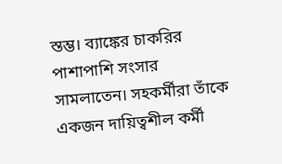স্তম্ভ। ব্যাঙ্কের চাকরির পাশাপাশি সংসার সামলাতেন। সহকর্মীরা তাঁকে একজন দায়িত্বশীল কর্মী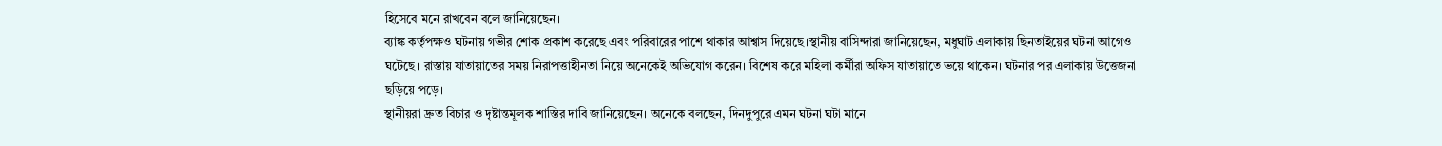হিসেবে মনে রাখবেন বলে জানিয়েছেন।
ব্যাঙ্ক কর্তৃপক্ষও ঘটনায় গভীর শোক প্রকাশ করেছে এবং পরিবারের পাশে থাকার আশ্বাস দিয়েছে।স্থানীয় বাসিন্দারা জানিয়েছেন, মধুঘাট এলাকায় ছিনতাইয়ের ঘটনা আগেও ঘটেছে। রাস্তায় যাতায়াতের সময় নিরাপত্তাহীনতা নিয়ে অনেকেই অভিযোগ করেন। বিশেষ করে মহিলা কর্মীরা অফিস যাতায়াতে ভয়ে থাকেন। ঘটনার পর এলাকায় উত্তেজনা ছড়িয়ে পড়ে।
স্থানীয়রা দ্রুত বিচার ও দৃষ্টান্তমূলক শাস্তির দাবি জানিয়েছেন। অনেকে বলছেন, দিনদুপুরে এমন ঘটনা ঘটা মানে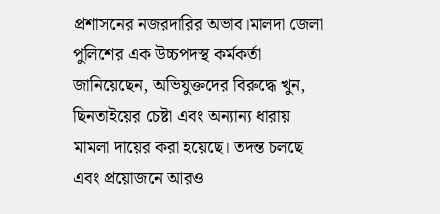প্রশাসনের নজরদারির অভাব।মালদা জেলা পুলিশের এক উচ্চপদস্থ কর্মকর্তা জানিয়েছেন, অভিযুক্তদের বিরুদ্ধে খুন, ছিনতাইয়ের চেষ্টা এবং অন্যান্য ধারায় মামলা দায়ের করা হয়েছে। তদন্ত চলছে এবং প্রয়োজনে আরও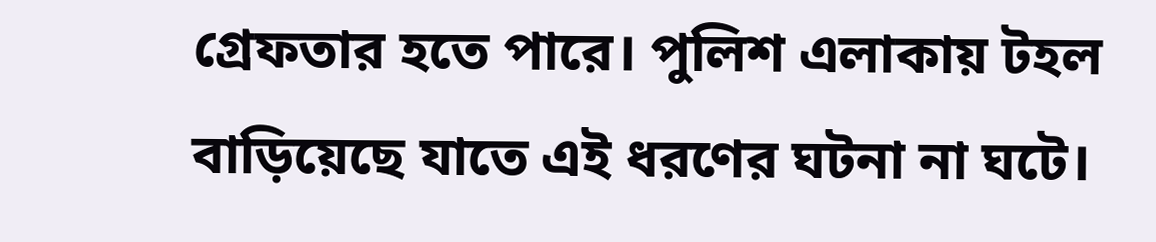গ্রেফতার হতে পারে। পুলিশ এলাকায় টহল বাড়িয়েছে যাতে এই ধরণের ঘটনা না ঘটে।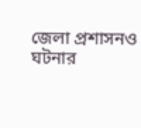জেলা প্রশাসনও ঘটনার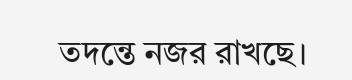তদন্তে নজর রাখছে।